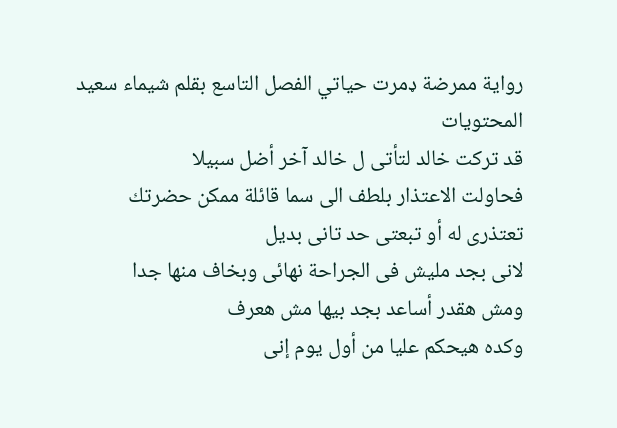رواية ممرضة ډمرت حياتي الفصل التاسع بقلم شيماء سعيد
المحتويات
قد تركت خالد لتأتى ل خالد آخر أضل سبيلا
فحاولت الاعتذار بلطف الى سما قائلة ممكن حضرتك تعتذرى له أو تبعتى حد تانى بديل
لانى بجد مليش فى الجراحة نهائى وبخاف منها جدا
ومش هقدر أساعد بجد بيها مش هعرف
وكده هيحكم عليا من أول يوم إنى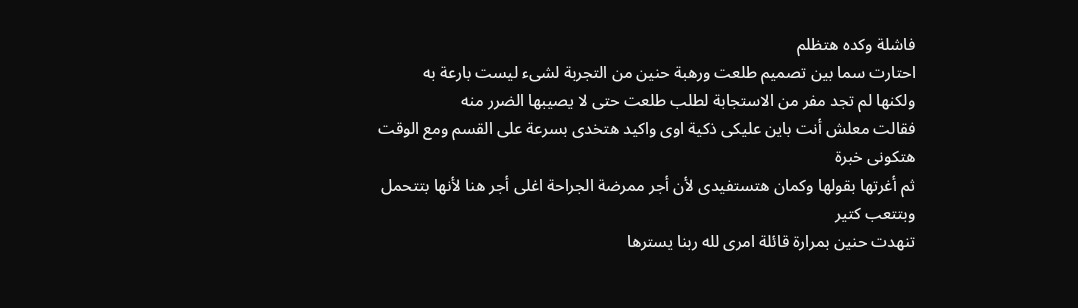فاشلة وكده هتظلم
احتارت سما بين تصميم طلعت ورهبة حنين من التجربة لشىء ليست بارعة به
ولكنها لم تجد مفر من الاستجابة لطلب طلعت حتى لا يصيبها الضرر منه
فقالت معلش أنت باين عليكى ذكية اوى واكيد هتخدى بسرعة على القسم ومع الوقت هتكونى خبرة
ثم أغرتها بقولها وكمان هتستفيدى لأن أجر ممرضة الجراحة اغلى أجر هنا لأنها بتتحمل وبتتعب كتير
تنهدت حنين بمرارة قائلة امرى لله ربنا يسترها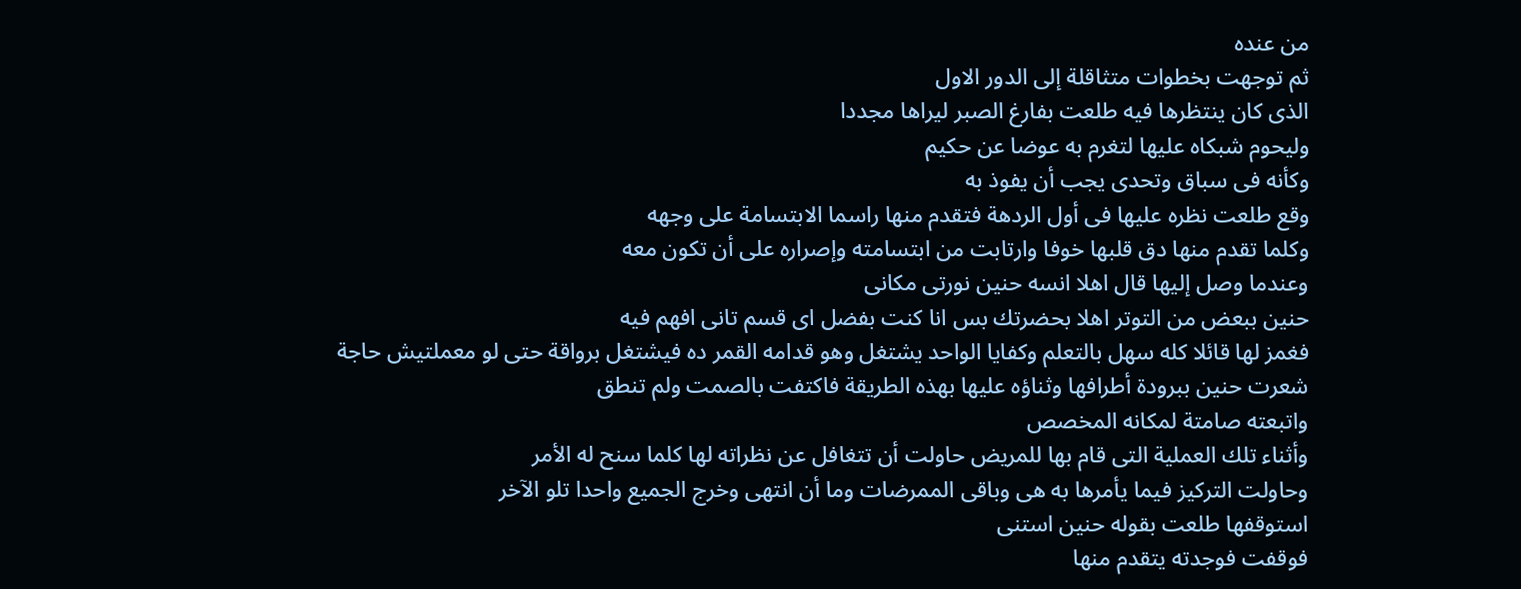من عنده
ثم توجهت بخطوات متثاقلة إلى الدور الاول
الذى كان ينتظرها فيه طلعت بفارغ الصبر ليراها مجددا
وليحوم شبكاه عليها لتغرم به عوضا عن حكيم
وكأنه فى سباق وتحدى يجب أن يفوذ به
وقع طلعت نظره عليها فى أول الردهة فتقدم منها راسما الابتسامة على وجهه
وكلما تقدم منها دق قلبها خوفا وارتابت من ابتسامته وإصراره على أن تكون معه
وعندما وصل إليها قال اهلا انسه حنين نورتى مكانى
حنين ببعض من التوتر اهلا بحضرتك بس انا كنت بفضل اى قسم تانى افهم فيه
فغمز لها قائلا كله سهل بالتعلم وكفايا الواحد يشتغل وهو قدامه القمر ده فيشتغل برواقة حتى لو معملتيش حاجة
شعرت حنين ببرودة أطرافها وثناؤه عليها بهذه الطريقة فاكتفت بالصمت ولم تنطق
واتبعته صامتة لمكانه المخصص
وأثناء تلك العملية التى قام بها للمريض حاولت أن تتغافل عن نظراته لها كلما سنح له الأمر
وحاولت التركيز فيما يأمرها به هى وباقى الممرضات وما أن انتهى وخرج الجميع واحدا تلو الآخر
استوقفها طلعت بقوله حنين استنى
فوقفت فوجدته يتقدم منها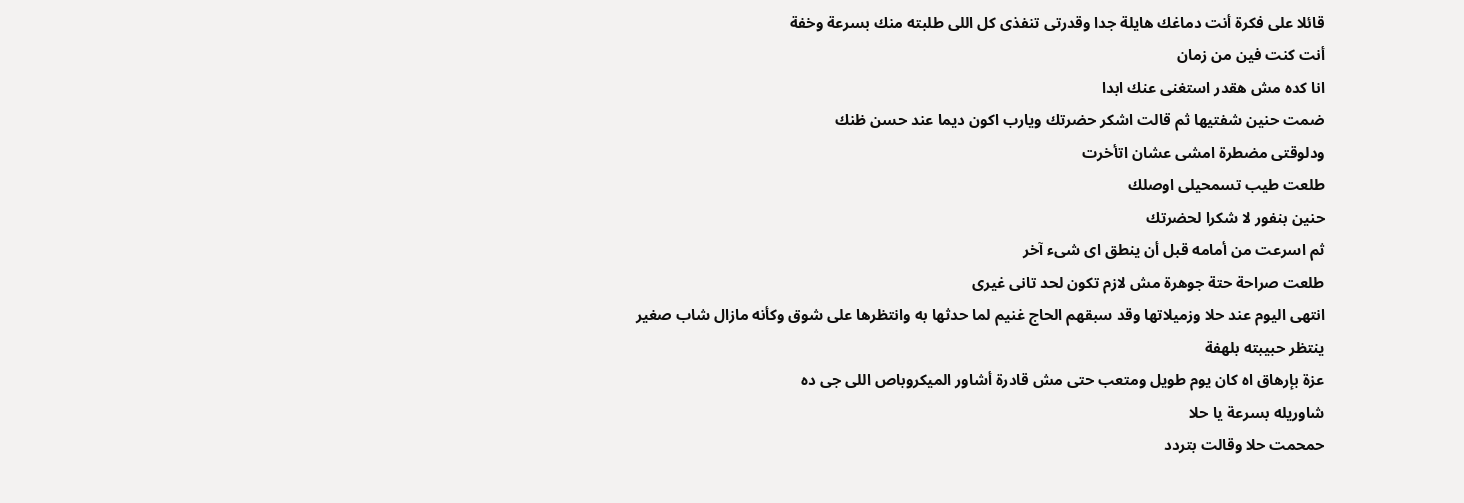قائلا على فكرة أنت دماغك هايلة جدا وقدرتى تنفذى كل اللى طلبته منك بسرعة وخفة
أنت كنت فين من زمان
انا كده مش هقدر استغنى عنك ابدا
ضمت حنين شفتيها ثم قالت اشكر حضرتك ويارب اكون ديما عند حسن ظنك
ودلوقتى مضطرة امشى عشان اتأخرت
طلعت طيب تسمحيلى اوصلك
حنين بنفور لا شكرا لحضرتك
ثم اسرعت من أمامه قبل أن ينطق اى شىء آخر
طلعت صراحة حتة جوهرة مش لازم تكون لحد تانى غيرى
انتهى اليوم عند حلا وزميلاتها وقد سبقهم الحاج غنيم لما حدثها به وانتظرها على شوق وكأنه مازال شاب صغير
ينتظر حبيبته بلهفة
عزة بإرهاق اه كان يوم طويل ومتعب حتى مش قادرة أشاور الميكروباص اللى جى ده
شاوريله بسرعة يا حلا
حمحمت حلا وقالت بتردد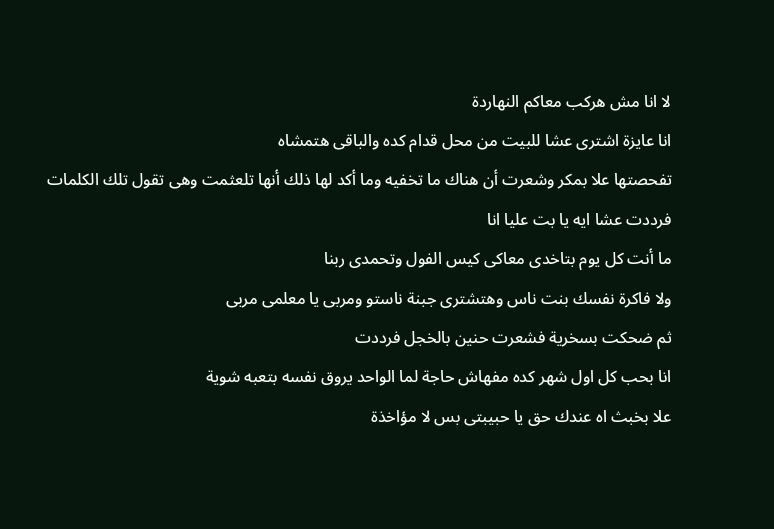لا انا مش هركب معاكم النهاردة
انا عايزة اشترى عشا للبيت من محل قدام كده والباقى هتمشاه
تفحصتها علا بمكر وشعرت أن هناك ما تخفيه وما أكد لها ذلك أنها تلعثمت وهى تقول تلك الكلمات
فرددت عشا ايه يا بت عليا انا
ما أنت كل يوم بتاخدى معاكى كيس الفول وتحمدى ربنا
ولا فاكرة نفسك بنت ناس وهتشترى جبنة ناستو ومربى يا معلمى مربى
ثم ضحكت بسخرية فشعرت حنين بالخجل فرددت
انا بحب كل اول شهر كده مفهاش حاجة لما الواحد يروق نفسه بتعبه شوية
علا بخبث اه عندك حق يا حبيبتى بس لا مؤاخذة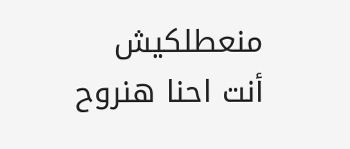منعطلكيش أنت احنا هنروح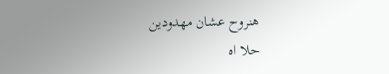هنروح عشان مهدودين
حلا اه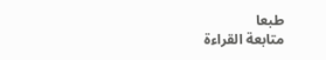طبعا
متابعة القراءة